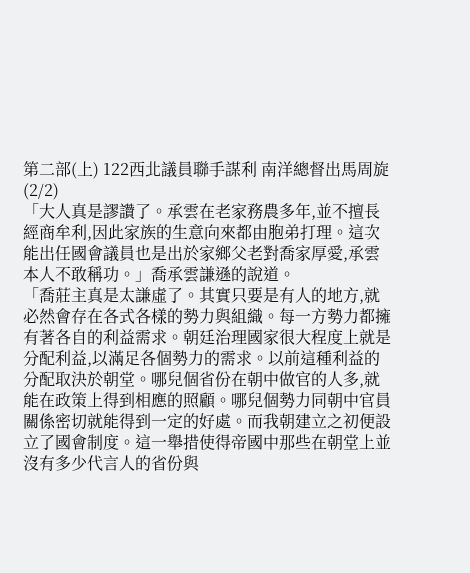第二部(上) 122西北議員聯手謀利 南洋總督出馬周旋(2/2)
「大人真是謬讚了。承雲在老家務農多年,並不擅長經商牟利,因此家族的生意向來都由胞弟打理。這次能出任國會議員也是出於家鄉父老對喬家厚愛,承雲本人不敢稱功。」喬承雲謙遜的說道。
「喬莊主真是太謙虛了。其實只要是有人的地方,就必然會存在各式各樣的勢力與組織。每一方勢力都擁有著各自的利益需求。朝廷治理國家很大程度上就是分配利益,以滿足各個勢力的需求。以前這種利益的分配取決於朝堂。哪兒個省份在朝中做官的人多,就能在政策上得到相應的照顧。哪兒個勢力同朝中官員關係密切就能得到一定的好處。而我朝建立之初便設立了國會制度。這一舉措使得帝國中那些在朝堂上並沒有多少代言人的省份與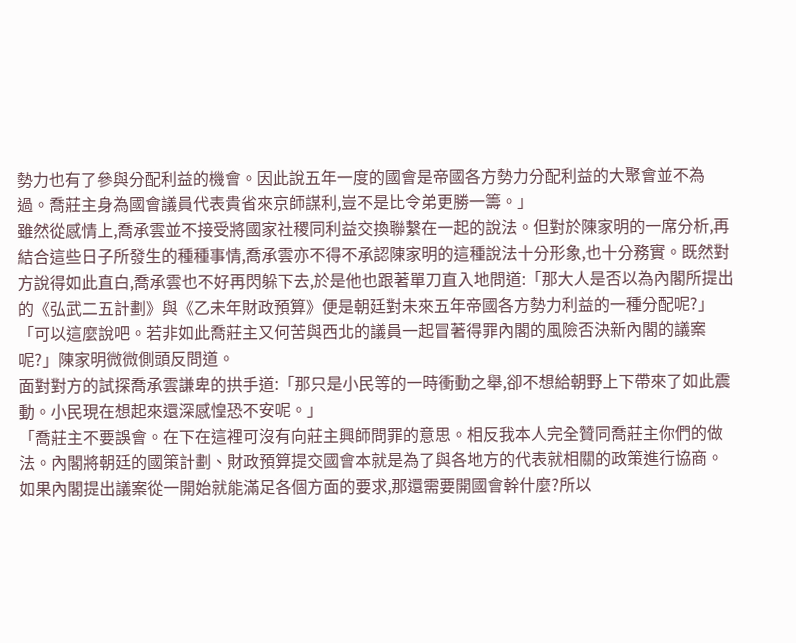勢力也有了參與分配利益的機會。因此說五年一度的國會是帝國各方勢力分配利益的大聚會並不為過。喬莊主身為國會議員代表貴省來京師謀利,豈不是比令弟更勝一籌。」
雖然從感情上,喬承雲並不接受將國家社稷同利益交換聯繫在一起的說法。但對於陳家明的一席分析,再結合這些日子所發生的種種事情,喬承雲亦不得不承認陳家明的這種說法十分形象,也十分務實。既然對方說得如此直白,喬承雲也不好再閃躲下去,於是他也跟著單刀直入地問道:「那大人是否以為內閣所提出的《弘武二五計劃》與《乙未年財政預算》便是朝廷對未來五年帝國各方勢力利益的一種分配呢?」
「可以這麼說吧。若非如此喬莊主又何苦與西北的議員一起冒著得罪內閣的風險否決新內閣的議案呢?」陳家明微微側頭反問道。
面對對方的試探喬承雲謙卑的拱手道:「那只是小民等的一時衝動之舉,卻不想給朝野上下帶來了如此震動。小民現在想起來還深感惶恐不安呢。」
「喬莊主不要誤會。在下在這裡可沒有向莊主興師問罪的意思。相反我本人完全贊同喬莊主你們的做法。內閣將朝廷的國策計劃、財政預算提交國會本就是為了與各地方的代表就相關的政策進行協商。如果內閣提出議案從一開始就能滿足各個方面的要求,那還需要開國會幹什麼?所以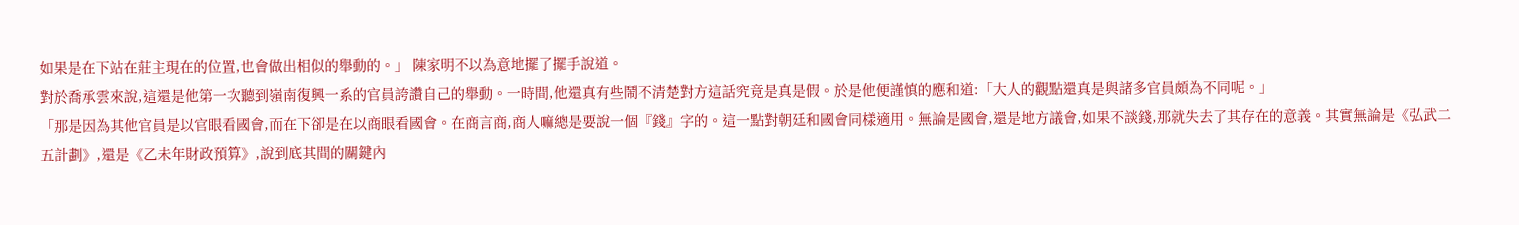如果是在下站在莊主現在的位置,也會做出相似的舉動的。」 陳家明不以為意地擺了擺手說道。
對於喬承雲來說,這還是他第一次聽到嶺南復興一系的官員誇讚自己的舉動。一時間,他還真有些鬧不清楚對方這話究竟是真是假。於是他便謹慎的應和道:「大人的觀點還真是與諸多官員頗為不同呢。」
「那是因為其他官員是以官眼看國會,而在下卻是在以商眼看國會。在商言商,商人嘛總是要說一個『錢』字的。這一點對朝廷和國會同樣適用。無論是國會,還是地方議會,如果不談錢,那就失去了其存在的意義。其實無論是《弘武二五計劃》,還是《乙未年財政預算》,說到底其間的關鍵內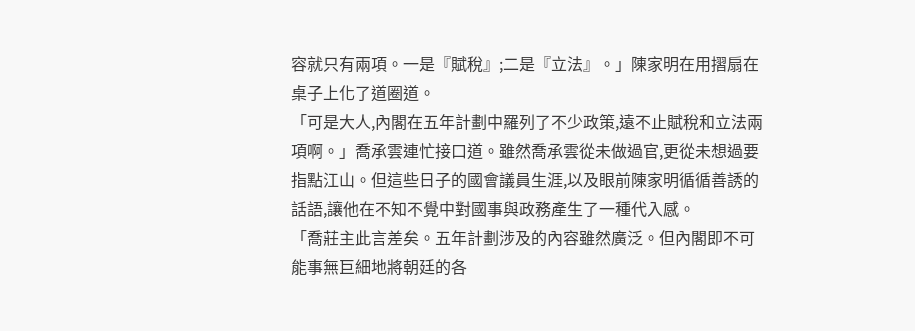容就只有兩項。一是『賦稅』;二是『立法』。」陳家明在用摺扇在桌子上化了道圈道。
「可是大人,內閣在五年計劃中羅列了不少政策,遠不止賦稅和立法兩項啊。」喬承雲連忙接口道。雖然喬承雲從未做過官,更從未想過要指點江山。但這些日子的國會議員生涯,以及眼前陳家明循循善誘的話語,讓他在不知不覺中對國事與政務產生了一種代入感。
「喬莊主此言差矣。五年計劃涉及的內容雖然廣泛。但內閣即不可能事無巨細地將朝廷的各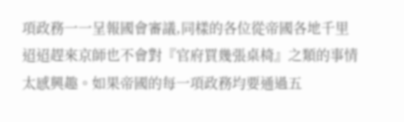項政務一一呈報國會審議,同樣的各位從帝國各地千里迢迢趕來京師也不會對『官府買幾張桌椅』之類的事情太感興趣。如果帝國的每一項政務均要通過五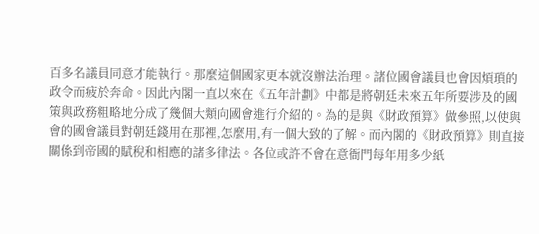百多名議員同意才能執行。那麼這個國家更本就沒辦法治理。諸位國會議員也會因煩瑣的政令而疲於奔命。因此內閣一直以來在《五年計劃》中都是將朝廷未來五年所要涉及的國策與政務粗略地分成了幾個大類向國會進行介紹的。為的是與《財政預算》做參照,以使與會的國會議員對朝廷錢用在那裡,怎麼用,有一個大致的了解。而內閣的《財政預算》則直接關係到帝國的賦稅和相應的諸多律法。各位或許不會在意衙門每年用多少紙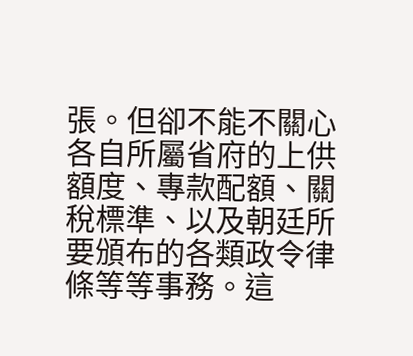張。但卻不能不關心各自所屬省府的上供額度、專款配額、關稅標準、以及朝廷所要頒布的各類政令律條等等事務。這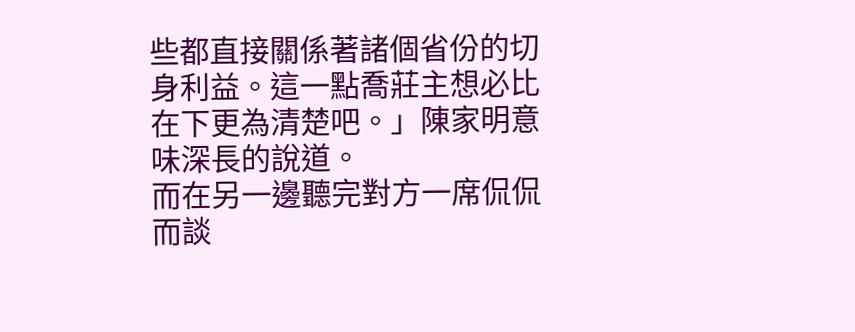些都直接關係著諸個省份的切身利益。這一點喬莊主想必比在下更為清楚吧。」陳家明意味深長的說道。
而在另一邊聽完對方一席侃侃而談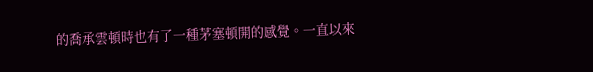的喬承雲頓時也有了一種茅塞頓開的感覺。一直以來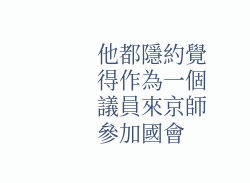他都隱約覺得作為一個議員來京師參加國會